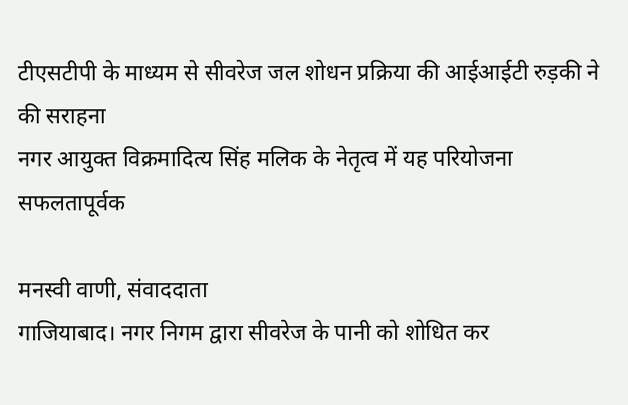टीएसटीपी के माध्यम से सीवरेज जल शोधन प्रक्रिया की आईआईटी रुड़की ने की सराहना
नगर आयुक्त विक्रमादित्य सिंह मलिक के नेतृत्व में यह परियोजना सफलतापूर्वक

मनस्वी वाणी, संवाददाता
गाजियाबाद। नगर निगम द्वारा सीवरेज के पानी को शोधित कर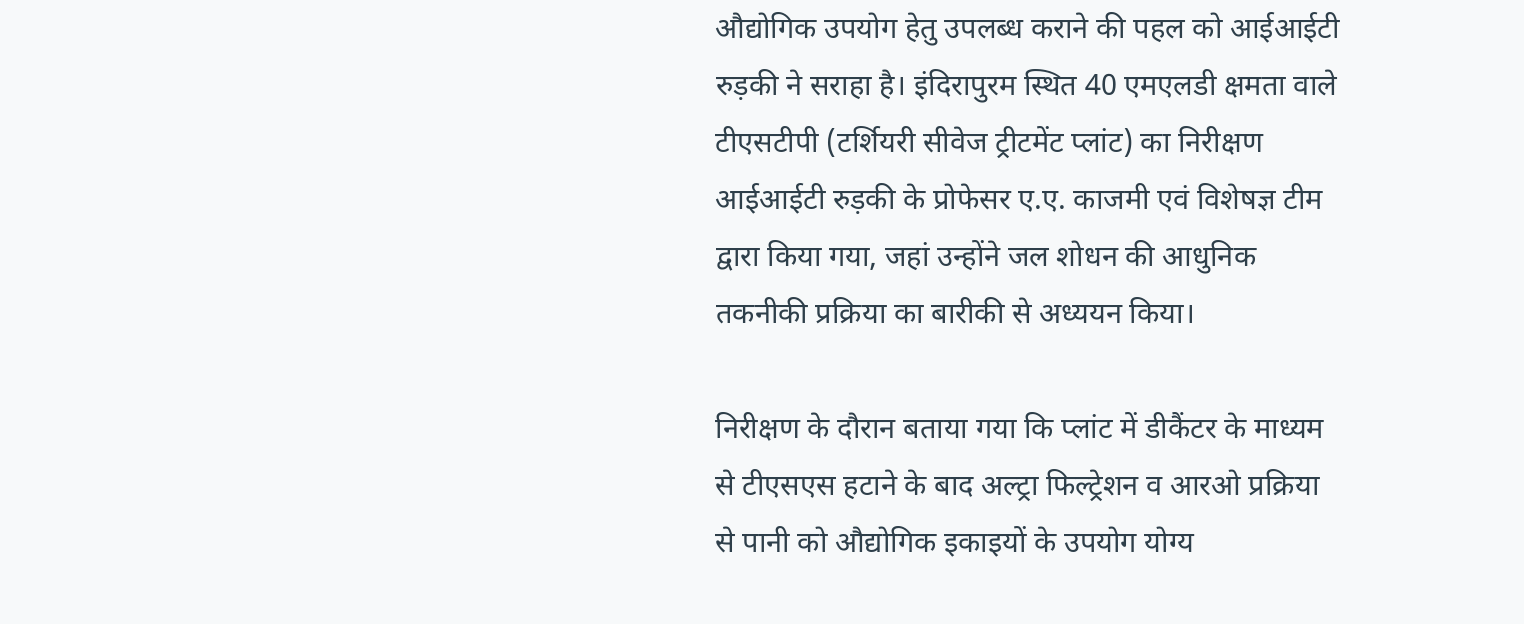औद्योगिक उपयोग हेतु उपलब्ध कराने की पहल को आईआईटी रुड़की ने सराहा है। इंदिरापुरम स्थित 40 एमएलडी क्षमता वाले टीएसटीपी (टर्शियरी सीवेज ट्रीटमेंट प्लांट) का निरीक्षण आईआईटी रुड़की के प्रोफेसर ए.ए. काजमी एवं विशेषज्ञ टीम द्वारा किया गया, जहां उन्होंने जल शोधन की आधुनिक तकनीकी प्रक्रिया का बारीकी से अध्ययन किया।

निरीक्षण के दौरान बताया गया कि प्लांट में डीकैंटर के माध्यम से टीएसएस हटाने के बाद अल्ट्रा फिल्ट्रेशन व आरओ प्रक्रिया से पानी को औद्योगिक इकाइयों के उपयोग योग्य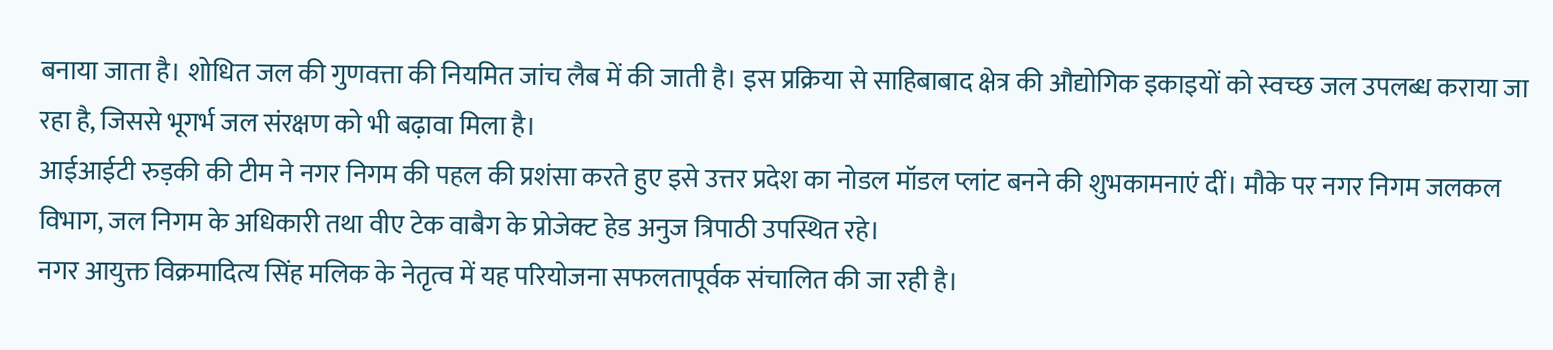बनाया जाता है। शोधित जल की गुणवत्ता की नियमित जांच लैब में की जाती है। इस प्रक्रिया से साहिबाबाद क्षेत्र की औद्योगिक इकाइयों को स्वच्छ जल उपलब्ध कराया जा रहा है, जिससे भूगर्भ जल संरक्षण को भी बढ़ावा मिला है।
आईआईटी रुड़की की टीम ने नगर निगम की पहल की प्रशंसा करते हुए इसे उत्तर प्रदेश का नोडल मॉडल प्लांट बनने की शुभकामनाएं दीं। मौके पर नगर निगम जलकल विभाग, जल निगम के अधिकारी तथा वीए टेक वाबैग के प्रोजेक्ट हेड अनुज त्रिपाठी उपस्थित रहे।
नगर आयुक्त विक्रमादित्य सिंह मलिक के नेतृत्व में यह परियोजना सफलतापूर्वक संचालित की जा रही है।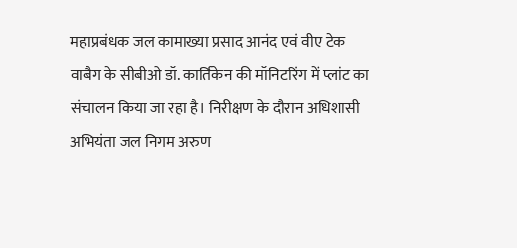महाप्रबंधक जल कामाख्या प्रसाद आनंद एवं वीए टेक वाबैग के सीबीओ डॉ. कार्तिकेन की मॉनिटरिंग में प्लांट का संचालन किया जा रहा है। निरीक्षण के दौरान अधिशासी अभियंता जल निगम अरुण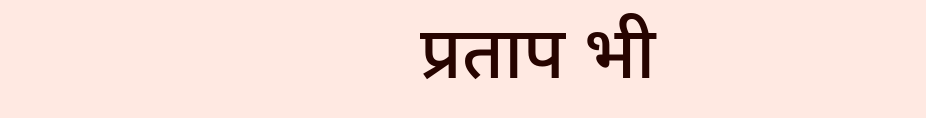प्रताप भी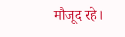मौजूद रहे।